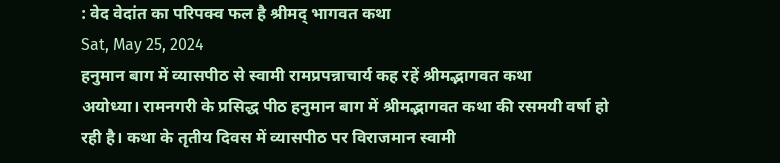: वेद वेदांत का परिपक्व फल है श्रीमद् भागवत कथा
Sat, May 25, 2024
हनुमान बाग में व्यासपीठ से स्वामी रामप्रपन्नाचार्य कह रहें श्रीमद्भागवत कथा
अयोध्या। रामनगरी के प्रसिद्ध पीठ हनुमान बाग में श्रीमद्भागवत कथा की रसमयी वर्षा हो रही है। कथा के तृतीय दिवस में व्यासपीठ पर विराजमान स्वामी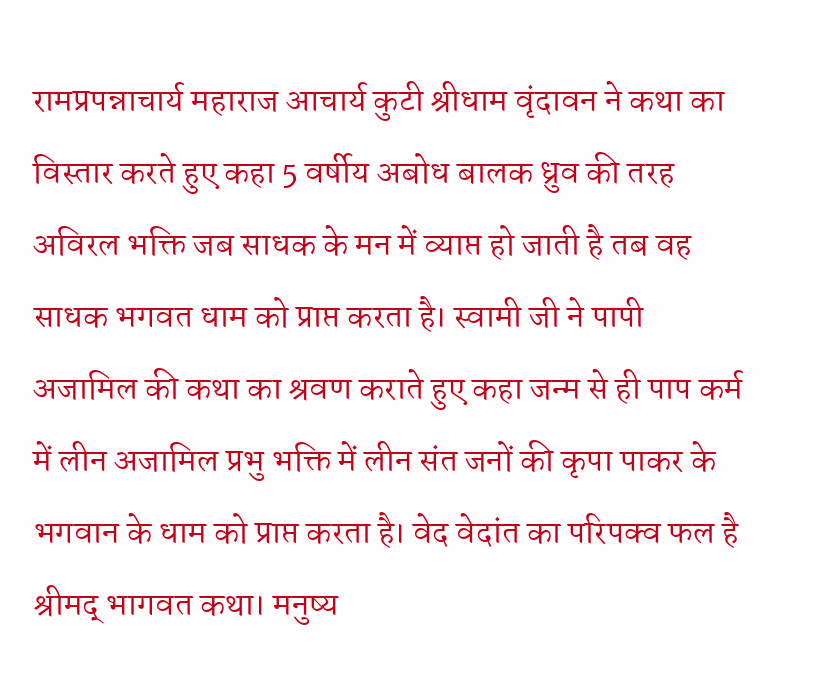रामप्रपन्नाचार्य महाराज आचार्य कुटी श्रीधाम वृंदावन ने कथा का विस्तार करते हुए कहा 5 वर्षीय अबोध बालक ध्रुव की तरह अविरल भक्ति जब साधक के मन में व्याप्त हो जाती है तब वह साधक भगवत धाम को प्राप्त करता है। स्वामी जी ने पापी अजामिल की कथा का श्रवण कराते हुए कहा जन्म से ही पाप कर्म में लीन अजामिल प्रभु भक्ति में लीन संत जनों की कृपा पाकर के भगवान के धाम को प्राप्त करता है। वेद वेदांत का परिपक्व फल है श्रीमद् भागवत कथा। मनुष्य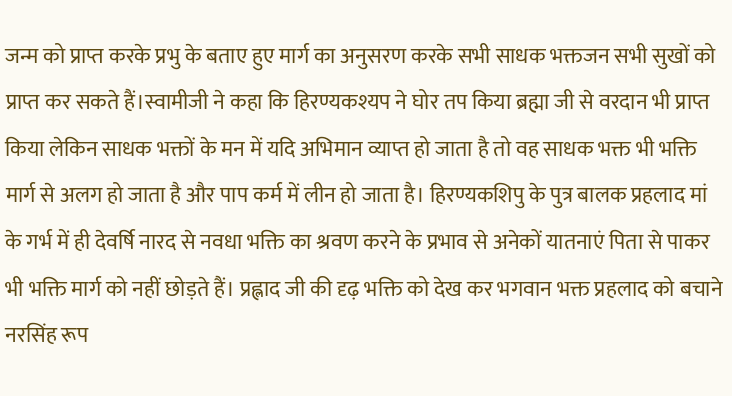जन्म को प्राप्त करके प्रभु के बताए हुए मार्ग का अनुसरण करके सभी साधक भक्तजन सभी सुखों को प्राप्त कर सकते हैं।स्वामीजी ने कहा कि हिरण्यकश्यप ने घोर तप किया ब्रह्मा जी से वरदान भी प्राप्त किया लेकिन साधक भक्तों के मन में यदि अभिमान व्याप्त हो जाता है तो वह साधक भक्त भी भक्ति मार्ग से अलग हो जाता है और पाप कर्म में लीन हो जाता है। हिरण्यकशिपु के पुत्र बालक प्रहलाद मां के गर्भ में ही देवर्षि नारद से नवधा भक्ति का श्रवण करने के प्रभाव से अनेकों यातनाएं पिता से पाकर भी भक्ति मार्ग को नहीं छोड़ते हैं। प्रह्लाद जी की दृढ़ भक्ति को देख कर भगवान भक्त प्रहलाद को बचाने नरसिंह रूप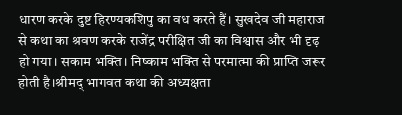धारण करके दुष्ट हिरण्यकशिपु का वध करते हैं। सुखदेव जी महाराज से कथा का श्रवण करके राजेंद्र परीक्षित जी का विश्वास और भी दृढ़ हो गया। सकाम भक्ति। निष्काम भक्ति से परमात्मा की प्राप्ति जरूर होती है।श्रीमद् भागवत कथा की अध्यक्षता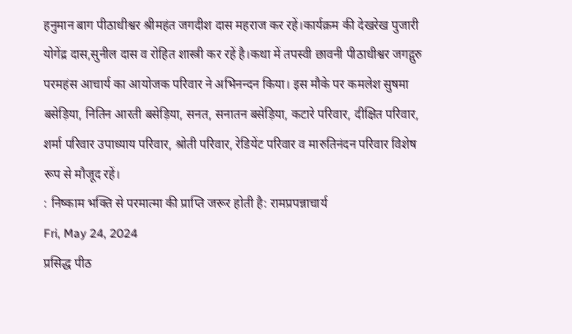हनुमान बाग पीठाधीश्वर श्रीमहंत जगदीश दास महराज कर रहें।कार्यक्रम की देखरेख पुजारी योगेंद्र दास,सुनील दास व रोहित शास्त्री कर रहें है।कथा में तपस्वी छावनी पीठाधीश्वर जगद्गुरु परमहंस आचार्य का आयोजक परिवार ने अभिनन्दन किया। इस मौके पर कमलेश सुषमा बसेड़िया, नितिन आरती बसेड़िया, सनत, सनातन बसेड़िया, कटारे परिवार, दीक्षित परिवार, शर्मा परिवार उपाध्याय परिवार, श्रोती परिवार, रेडियेंट परिवार व मारुतिनंदन परिवार विशेष रूप से मौजूद रहें।
: निष्काम भक्ति से परमात्मा की प्राप्ति जरूर होती है: रामप्रपन्नाचार्य
Fri, May 24, 2024
प्रसिद्ध पीठ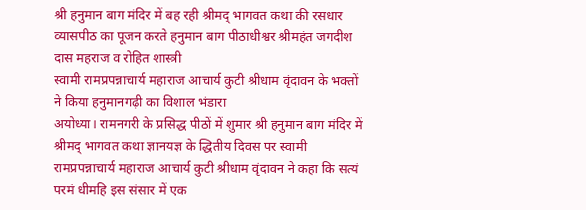श्री हनुमान बाग मंदिर में बह रही श्रीमद् भागवत कथा की रसधार
व्यासपीठ का पूजन करते हनुमान बाग पीठाधीश्वर श्रीमहंत जगदीश दास महराज व रोहित शास्त्री
स्वामी रामप्रपन्नाचार्य महाराज आचार्य कुटी श्रीधाम वृंदावन के भक्तों ने किया हनुमानगढ़ी का विशाल भंडारा
अयोध्या। रामनगरी के प्रसिद्ध पीठों में शुमार श्री हनुमान बाग मंदिर में श्रीमद् भागवत कथा ज्ञानयज्ञ के द्धितीय दिवस पर स्वामी रामप्रपन्नाचार्य महाराज आचार्य कुटी श्रीधाम वृंदावन ने कहा कि सत्यं परमं धीमहि इस संसार में एक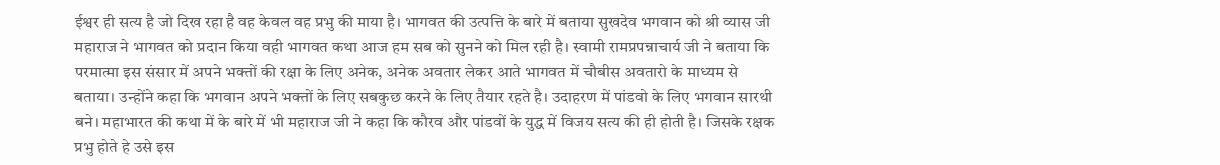ईश्वर ही सत्य है जो दिख रहा है वह केवल वह प्रभु की माया है। भागवत की उत्पत्ति के बारे में बताया सुखदेव भगवान को श्री व्यास जी महाराज ने भागवत को प्रदान किया वही भागवत कथा आज हम सब को सुनने को मिल रही है। स्वामी रामप्रपन्नाचार्य जी ने बताया कि परमात्मा इस संसार में अपने भक्तों की रक्षा के लिए अनेक, अनेक अवतार लेकर आते भागवत में चौबीस अवतारो के माध्यम से बताया। उन्होंने कहा कि भगवान अपने भक्तों के लिए सबकुछ करने के लिए तैयार रहते है। उदाहरण में पांडवो के लिए भगवान सारथी बने। महाभारत की कथा में के बारे में भी महाराज जी ने कहा कि कौरव और पांडवों के युद्ध में विजय सत्य की ही होती है। जिसके रक्षक प्रभु होते हे उसे इस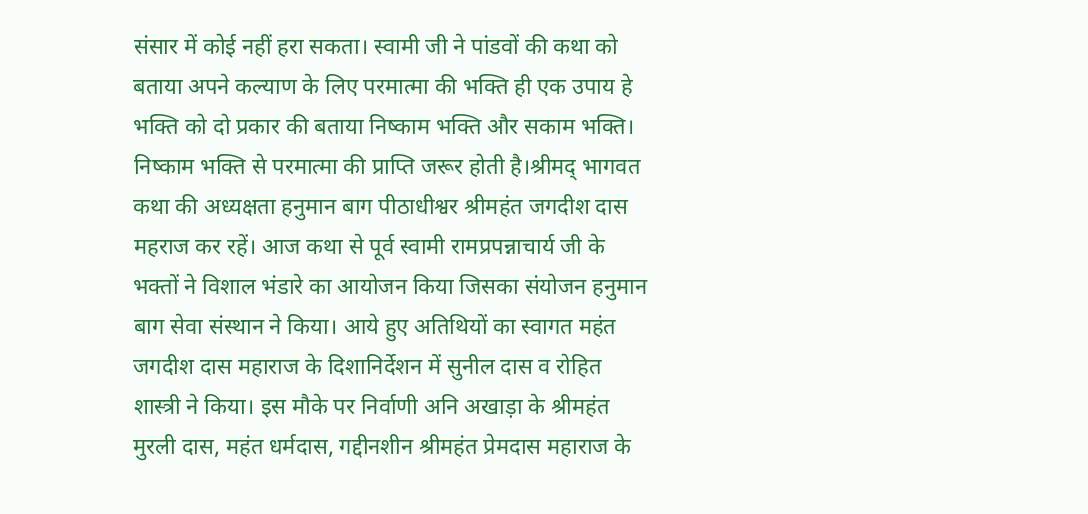संसार में कोई नहीं हरा सकता। स्वामी जी ने पांडवों की कथा को बताया अपने कल्याण के लिए परमात्मा की भक्ति ही एक उपाय हे भक्ति को दो प्रकार की बताया निष्काम भक्ति और सकाम भक्ति। निष्काम भक्ति से परमात्मा की प्राप्ति जरूर होती है।श्रीमद् भागवत कथा की अध्यक्षता हनुमान बाग पीठाधीश्वर श्रीमहंत जगदीश दास महराज कर रहें। आज कथा से पूर्व स्वामी रामप्रपन्नाचार्य जी के भक्तों ने विशाल भंडारे का आयोजन किया जिसका संयोजन हनुमान बाग सेवा संस्थान ने किया। आये हुए अतिथियों का स्वागत महंत जगदीश दास महाराज के दिशानिर्देशन में सुनील दास व रोहित शास्त्री ने किया। इस मौके पर निर्वाणी अनि अखाड़ा के श्रीमहंत मुरली दास, महंत धर्मदास, गद्दीनशीन श्रीमहंत प्रेमदास महाराज के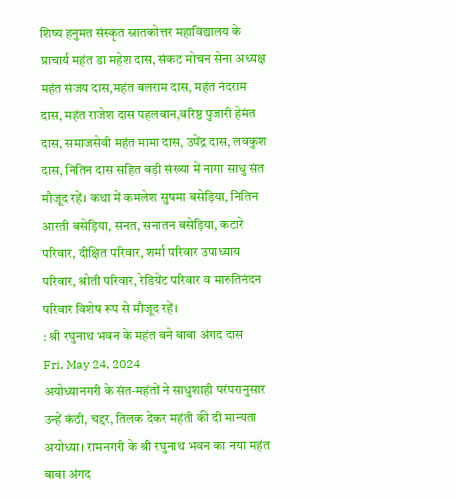शिष्य हनुमत संस्कृत स्नातकोत्तर महाविद्यालय के प्राचार्य महंत डा महेश दास, संकट मोचन सेना अध्यक्ष महंत संजय दास,महंत बलराम दास, महंत नंदराम दास, महंत राजेश दास पहलवान,वरिष्ठ पुजारी हेमंत दास, समाजसेवी महंत मामा दास, उपेंद्र दास, लवकुश दास, नितिन दास सहित बड़ी संख्या में नागा साधु संत मौजूद रहें। कथा में कमलेश सुषमा बसेड़िया, नितिन आरती बसेड़िया, सनत, सनातन बसेड़िया, कटारे परिवार, दीक्षित परिवार, शर्मा परिवार उपाध्याय परिवार, श्रोती परिवार, रेडियेंट परिवार व मारुतिनंदन परिवार विशेष रूप से मौजूद रहें।
: श्री रघुनाथ भवन के महंत बने बाबा अंगद दास
Fri, May 24, 2024
अयोध्यानगरी के संत-महंतों ने साधुशाही परंपरानुसार उन्हें कंठी, चद्दर, तिलक देकर महंती की दी मान्यता
अयोध्या। रामनगरी के श्री रघुनाथ भवन का नया महंत बाबा अंगद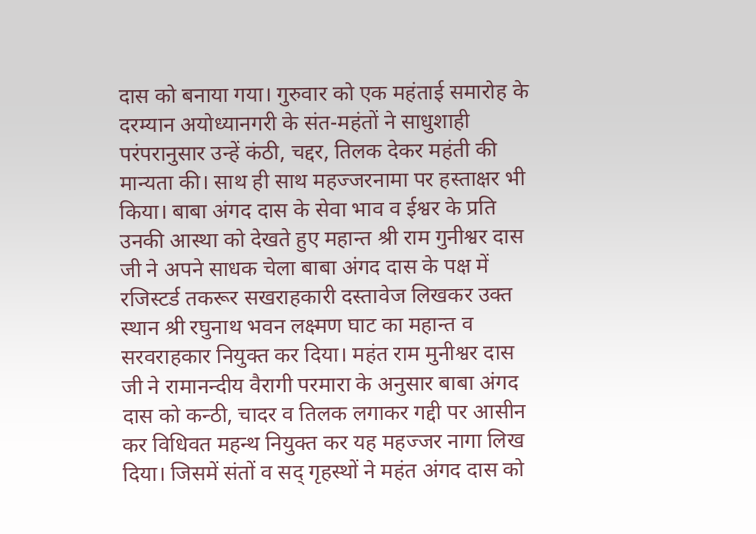दास को बनाया गया। गुरुवार को एक महंताई समारोह के दरम्यान अयोध्यानगरी के संत-महंतों ने साधुशाही परंपरानुसार उन्हें कंठी, चद्दर, तिलक देकर महंती की मान्यता की। साथ ही साथ महज्जरनामा पर हस्ताक्षर भी किया। बाबा अंगद दास के सेवा भाव व ईश्वर के प्रति उनकी आस्था को देखते हुए महान्त श्री राम गुनीश्वर दास जी ने अपने साधक चेला बाबा अंगद दास के पक्ष में रजिस्टर्ड तकरूर सखराहकारी दस्तावेज लिखकर उक्त स्थान श्री रघुनाथ भवन लक्ष्मण घाट का महान्त व सरवराहकार नियुक्त कर दिया। महंत राम मुनीश्वर दास जी ने रामानन्दीय वैरागी परमारा के अनुसार बाबा अंगद दास को कन्ठी, चादर व तिलक लगाकर गद्दी पर आसीन कर विधिवत महन्थ नियुक्त कर यह महज्जर नागा लिख दिया। जिसमें संतों व सद् गृहस्थों ने महंत अंगद दास को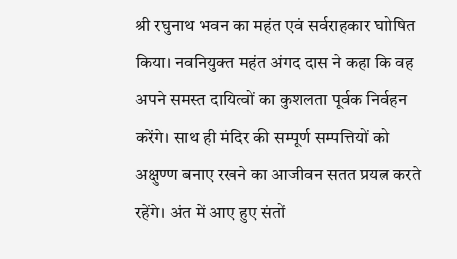श्री रघुनाथ भवन का महंत एवं सर्वराहकार घाोषित किया। नवनियुक्त महंत अंगद दास ने कहा कि वह अपने समस्त दायित्वों का कुशलता पूर्वक निर्वहन करेंगे। साथ ही मंदिर की सम्पूर्ण सम्पत्तियों को अक्षुण्ण बनाए रखने का आजीवन सतत प्रयत्न करते रहेंगे। अंत में आए हुए संतों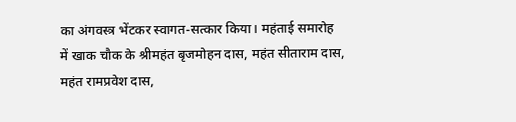का अंगवस्त्र भेंटकर स्वागत-सत्कार किया। महंताई समारोह में खाक चौक के श्रीमहंत बृजमोहन दास, महंत सीताराम दास, महंत रामप्रवेश दास,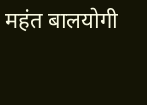महंत बालयोगी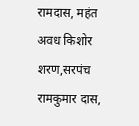रामदास, महंत अवध किशोर शरण,सरपंच रामकुमार दास,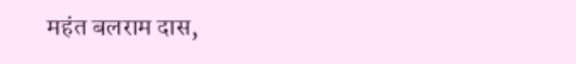महंत बलराम दास,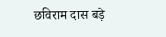छविराम दास बड़े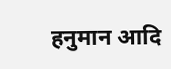हनुमान आदि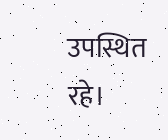उपस्थित रहे।